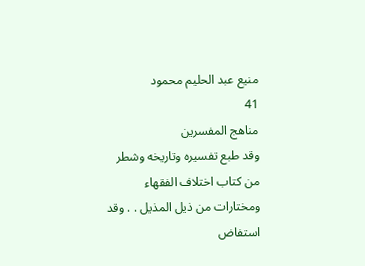منيع عبد الحليم محمود
41
مناهج المفسرين
وقد طبع تفسيره وتاريخه وشطر من كتاب اختلاف الفقهاء ومختارات من ذيل المذيل . . وقد استفاض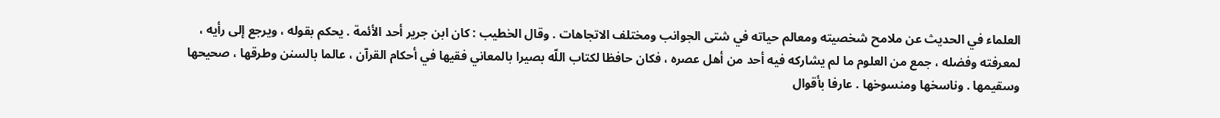العلماء في الحديث عن ملامح شخصيته ومعالم حياته في شتى الجوانب ومختلف الاتجاهات . وقال الخطيب : كان ابن جرير أحد الأئمة . يحكم بقوله ، ويرجع إلى رأيه ، لمعرفته وفضله ، جمع من العلوم ما لم يشاركه فيه أحد من أهل عصره ، فكان حافظا لكتاب اللّه بصيرا بالمعاني فقيها في أحكام القرآن ، عالما بالسنن وطرقها ، صحيحها وسقيمها . وناسخها ومنسوخها . عارفا بأقوال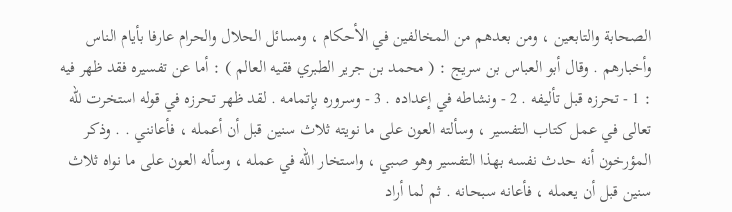الصحابة والتابعين ، ومن بعدهم من المخالفين في الأحكام ، ومسائل الحلال والحرام عارفا بأيام الناس وأخبارهم . وقال أبو العباس بن سريج : ( محمد بن جرير الطبري فقيه العالم ) : أما عن تفسيره فقد ظهر فيه : 1 - تحرزه قبل تأليفه . 2 - ونشاطه في إعداده . 3 - وسروره بإتمامه . لقد ظهر تحرزه في قوله استخرت للّه تعالى في عمل كتاب التفسير ، وسألته العون على ما نويته ثلاث سنين قبل أن أعمله ، فأعانني . . وذكر المؤرخون أنه حدث نفسه بهذا التفسير وهو صبي ، واستخار اللّه في عمله ، وسأله العون على ما نواه ثلاث سنين قبل أن يعمله ، فأعانه سبحانه . ثم لما أراد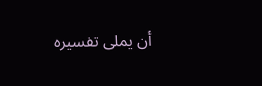أن يملى تفسيره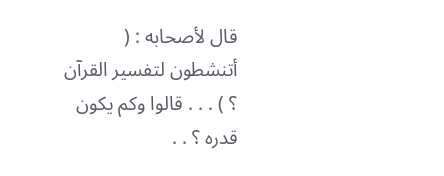قال لأصحابه : ( أتنشطون لتفسير القرآن ؟ ) . . . قالوا وكم يكون قدره ؟ . .